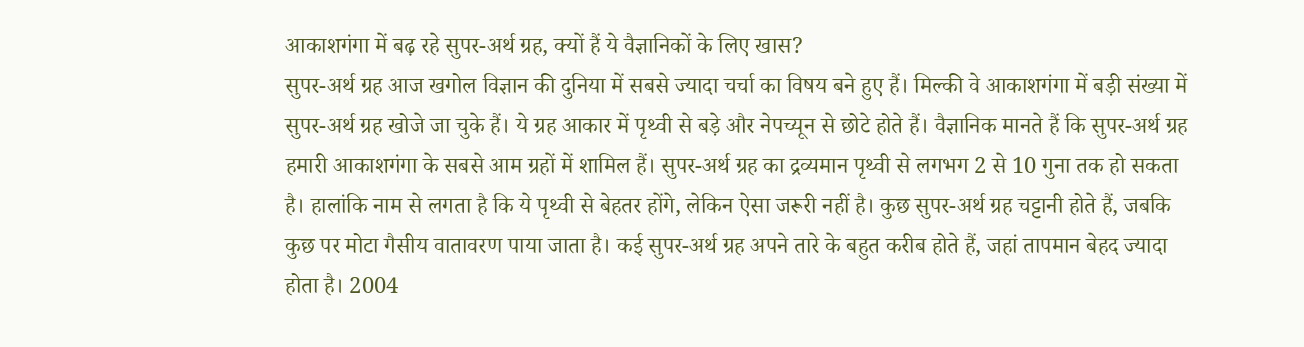आकाशगंगा में बढ़ रहे सुपर-अर्थ ग्रह, क्यों हैं ये वैज्ञानिकों के लिए खास?
सुपर-अर्थ ग्रह आज खगोल विज्ञान की दुनिया में सबसे ज्यादा चर्चा का विषय बने हुए हैं। मिल्की वे आकाशगंगा में बड़ी संख्या में सुपर-अर्थ ग्रह खोजे जा चुके हैं। ये ग्रह आकार में पृथ्वी से बड़े और नेपच्यून से छोटे होते हैं। वैज्ञानिक मानते हैं कि सुपर-अर्थ ग्रह हमारी आकाशगंगा के सबसे आम ग्रहों में शामिल हैं। सुपर-अर्थ ग्रह का द्रव्यमान पृथ्वी से लगभग 2 से 10 गुना तक हो सकता है। हालांकि नाम से लगता है कि ये पृथ्वी से बेहतर होंगे, लेकिन ऐसा जरूरी नहीं है। कुछ सुपर-अर्थ ग्रह चट्टानी होते हैं, जबकि कुछ पर मोटा गैसीय वातावरण पाया जाता है। कई सुपर-अर्थ ग्रह अपने तारे के बहुत करीब होते हैं, जहां तापमान बेहद ज्यादा होता है। 2004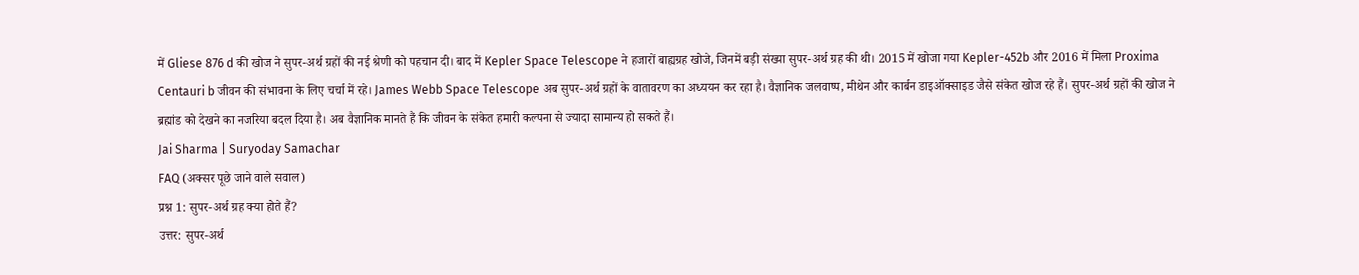में Gliese 876 d की खोज ने सुपर-अर्थ ग्रहों की नई श्रेणी को पहचान दी। बाद में Kepler Space Telescope ने हजारों बाह्यग्रह खोजे, जिनमें बड़ी संख्या सुपर-अर्थ ग्रह की थी। 2015 में खोजा गया Kepler-452b और 2016 में मिला Proxima Centauri b जीवन की संभावना के लिए चर्चा में रहे। James Webb Space Telescope अब सुपर-अर्थ ग्रहों के वातावरण का अध्ययन कर रहा है। वैज्ञानिक जलवाष्प, मीथेन और कार्बन डाइऑक्साइड जैसे संकेत खोज रहे हैं। सुपर-अर्थ ग्रहों की खोज ने ब्रह्मांड को देखने का नजरिया बदल दिया है। अब वैज्ञानिक मानते हैं कि जीवन के संकेत हमारी कल्पना से ज्यादा सामान्य हो सकते हैं।
Jai Sharma | Suryoday Samachar
FAQ (अक्सर पूछे जाने वाले सवाल)
प्रश्न 1: सुपर-अर्थ ग्रह क्या होते हैं?
उत्तर: सुपर-अर्थ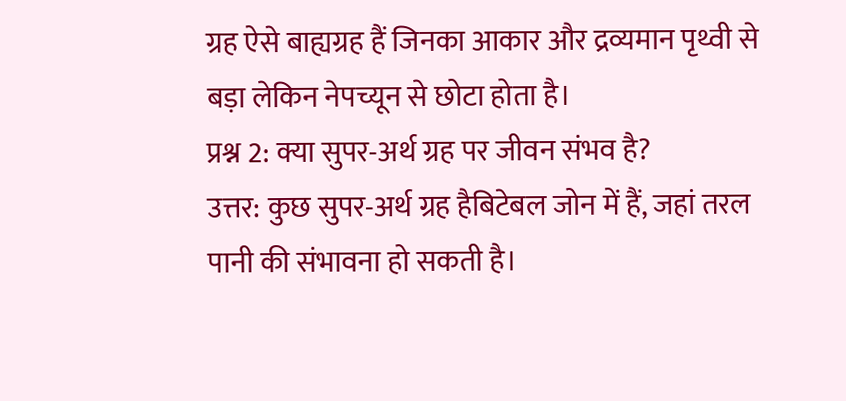ग्रह ऐसे बाह्यग्रह हैं जिनका आकार और द्रव्यमान पृथ्वी से बड़ा लेकिन नेपच्यून से छोटा होता है।
प्रश्न 2: क्या सुपर-अर्थ ग्रह पर जीवन संभव है?
उत्तर: कुछ सुपर-अर्थ ग्रह हैबिटेबल जोन में हैं, जहां तरल पानी की संभावना हो सकती है।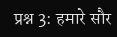प्रश्न 3: हमारे सौर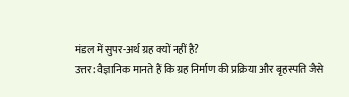मंडल में सुपर-अर्थ ग्रह क्यों नहीं है?
उत्तर: वैज्ञानिक मानते हैं कि ग्रह निर्माण की प्रक्रिया और बृहस्पति जैसे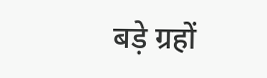बड़े ग्रहों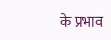के प्रभाव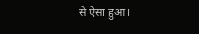से ऐसा हुआ।